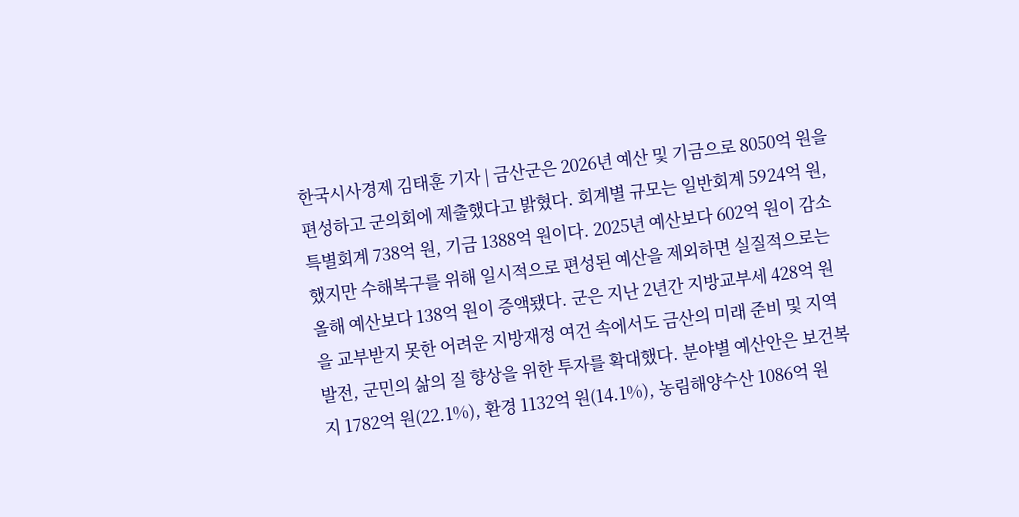한국시사경제 김태훈 기자 | 금산군은 2026년 예산 및 기금으로 8050억 원을 편성하고 군의회에 제출했다고 밝혔다. 회계별 규모는 일반회계 5924억 원, 특별회계 738억 원, 기금 1388억 원이다. 2025년 예산보다 602억 원이 감소했지만 수해복구를 위해 일시적으로 편성된 예산을 제외하면 실질적으로는 올해 예산보다 138억 원이 증액됐다. 군은 지난 2년간 지방교부세 428억 원을 교부받지 못한 어려운 지방재정 여건 속에서도 금산의 미래 준비 및 지역 발전, 군민의 삶의 질 향상을 위한 투자를 확대했다. 분야별 예산안은 보건복지 1782억 원(22.1%), 환경 1132억 원(14.1%), 농림해양수산 1086억 원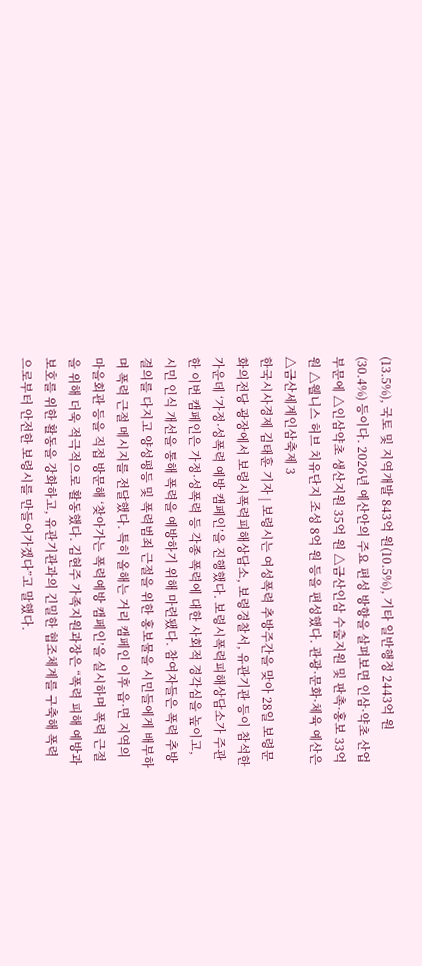(13.5%), 국토 및 지역개발 843억 원(10.5%), 기타 일반행정 2443억 원(30.4%) 등이다. 2026년 예산안의 주요 편성 방향을 살펴보면 인삼·약초 산업 부문에 △인삼약초 생산지원 35억 원 △금산인삼 수출지원 및 판촉·홍보 33억 원 △웰니스 허브 치유단지 조성 8억 원 등을 편성했다. 관광·문화·체육 예산은 △금산세계인삼축제 3
한국시사경제 김태훈 기자 | 보령시는 여성폭력 추방주간을 맞아 28일 보령문화의전당 광장에서 보령시폭력피해상담소, 보령경찰서, 유관기관 등이 참석한 가운데 ‘가정·성폭력 예방 캠페인’을 진행했다. 보령시폭력피해상담소가 주관한 이번 캠페인은 가정·성폭력 등 각종 폭력에 대한 사회적 경각심을 높이고, 시민 인식 개선을 통해 폭력을 예방하기 위해 마련됐다. 참여자들은 폭력 추방 결의를 다지고 양성평등 및 폭력범죄 근절을 위한 홍보물을 시민들에게 배부하며 폭력 근절 메시지를 전달했다. 특히 올해는 거리 캠페인 이후 읍·면 지역의 마을회관 등을 직접 방문해 ‘찾아가는 폭력예방 캠페인’을 실시하며 폭력 근절을 위해 더욱 적극적으로 활동했다. 김현주 가족지원과장은 “폭력 피해 예방과 보호를 위한 활동을 강화하고, 유관기관과의 긴밀한 협조체계를 구축해 폭력으로부터 안전한 보령시를 만들어가겠다”고 말했다.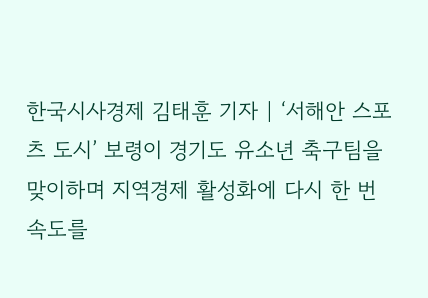한국시사경제 김태훈 기자 | ‘서해안 스포츠 도시’ 보령이 경기도 유소년 축구팀을 맞이하며 지역경제 활성화에 다시 한 번 속도를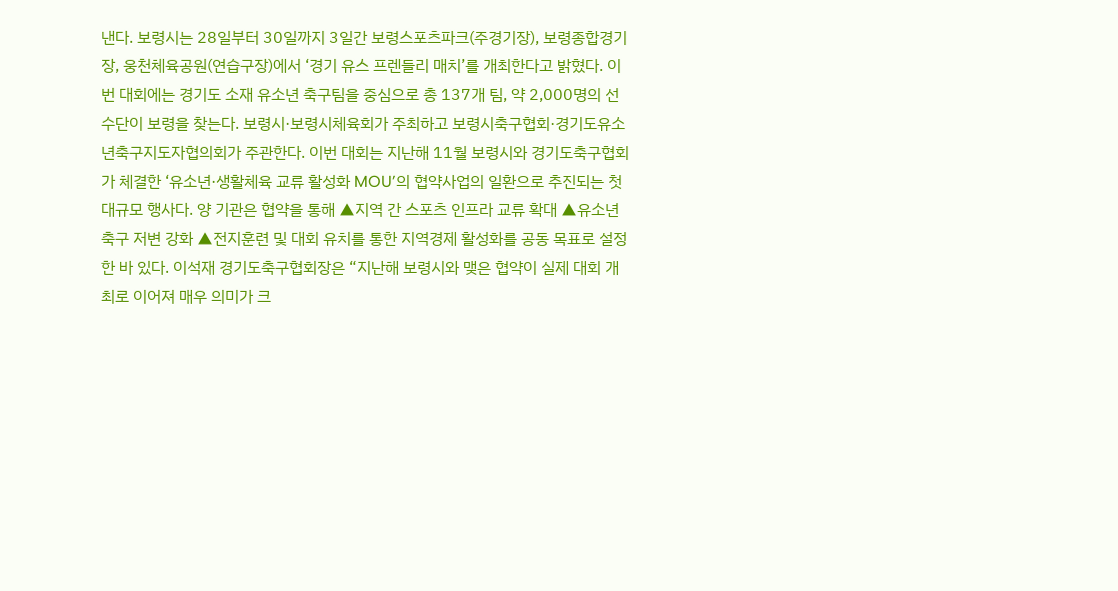낸다. 보령시는 28일부터 30일까지 3일간 보령스포츠파크(주경기장), 보령종합경기장, 웅천체육공원(연습구장)에서 ‘경기 유스 프렌들리 매치’를 개최한다고 밝혔다. 이번 대회에는 경기도 소재 유소년 축구팀을 중심으로 총 137개 팀, 약 2,000명의 선수단이 보령을 찾는다. 보령시·보령시체육회가 주최하고 보령시축구협회·경기도유소년축구지도자협의회가 주관한다. 이번 대회는 지난해 11월 보령시와 경기도축구협회가 체결한 ‘유소년·생활체육 교류 활성화 MOU’의 협약사업의 일환으로 추진되는 첫 대규모 행사다. 양 기관은 협약을 통해 ▲지역 간 스포츠 인프라 교류 확대 ▲유소년 축구 저변 강화 ▲전지훈련 및 대회 유치를 통한 지역경제 활성화를 공동 목표로 설정한 바 있다. 이석재 경기도축구협회장은 “지난해 보령시와 맺은 협약이 실제 대회 개최로 이어져 매우 의미가 크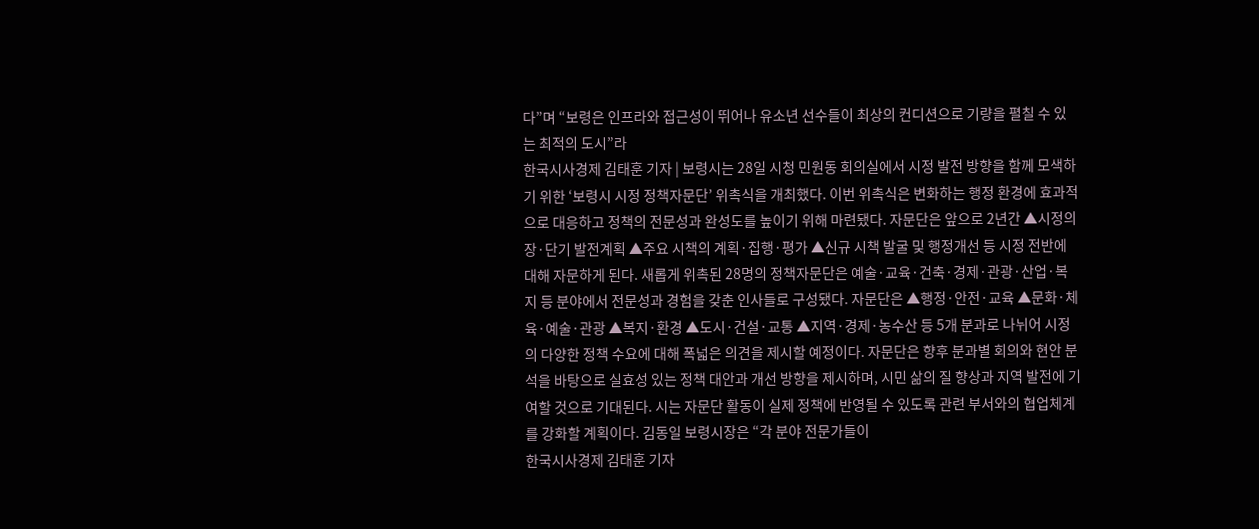다”며 “보령은 인프라와 접근성이 뛰어나 유소년 선수들이 최상의 컨디션으로 기량을 펼칠 수 있는 최적의 도시”라
한국시사경제 김태훈 기자 | 보령시는 28일 시청 민원동 회의실에서 시정 발전 방향을 함께 모색하기 위한 ‘보령시 시정 정책자문단’ 위촉식을 개최했다. 이번 위촉식은 변화하는 행정 환경에 효과적으로 대응하고 정책의 전문성과 완성도를 높이기 위해 마련됐다. 자문단은 앞으로 2년간 ▲시정의 장·단기 발전계획 ▲주요 시책의 계획·집행·평가 ▲신규 시책 발굴 및 행정개선 등 시정 전반에 대해 자문하게 된다. 새롭게 위촉된 28명의 정책자문단은 예술·교육·건축·경제·관광·산업·복지 등 분야에서 전문성과 경험을 갖춘 인사들로 구성됐다. 자문단은 ▲행정·안전·교육 ▲문화·체육·예술·관광 ▲복지·환경 ▲도시·건설·교통 ▲지역·경제·농수산 등 5개 분과로 나뉘어 시정의 다양한 정책 수요에 대해 폭넓은 의견을 제시할 예정이다. 자문단은 향후 분과별 회의와 현안 분석을 바탕으로 실효성 있는 정책 대안과 개선 방향을 제시하며, 시민 삶의 질 향상과 지역 발전에 기여할 것으로 기대된다. 시는 자문단 활동이 실제 정책에 반영될 수 있도록 관련 부서와의 협업체계를 강화할 계획이다. 김동일 보령시장은 “각 분야 전문가들이
한국시사경제 김태훈 기자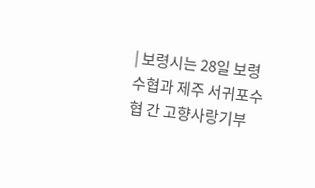| 보령시는 28일 보령수협과 제주 서귀포수협 간 고향사랑기부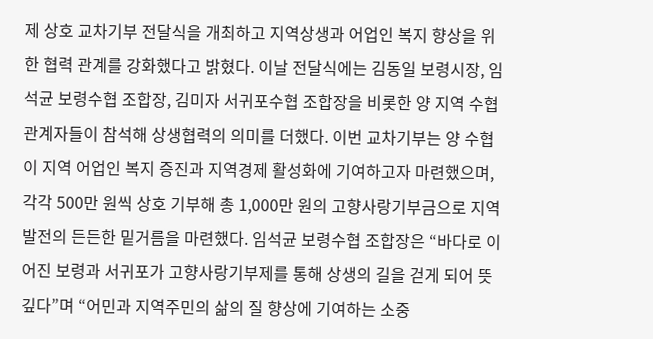제 상호 교차기부 전달식을 개최하고 지역상생과 어업인 복지 향상을 위한 협력 관계를 강화했다고 밝혔다. 이날 전달식에는 김동일 보령시장, 임석균 보령수협 조합장, 김미자 서귀포수협 조합장을 비롯한 양 지역 수협 관계자들이 참석해 상생협력의 의미를 더했다. 이번 교차기부는 양 수협이 지역 어업인 복지 증진과 지역경제 활성화에 기여하고자 마련했으며, 각각 500만 원씩 상호 기부해 총 1,000만 원의 고향사랑기부금으로 지역발전의 든든한 밑거름을 마련했다. 임석균 보령수협 조합장은 “바다로 이어진 보령과 서귀포가 고향사랑기부제를 통해 상생의 길을 걷게 되어 뜻깊다”며 “어민과 지역주민의 삶의 질 향상에 기여하는 소중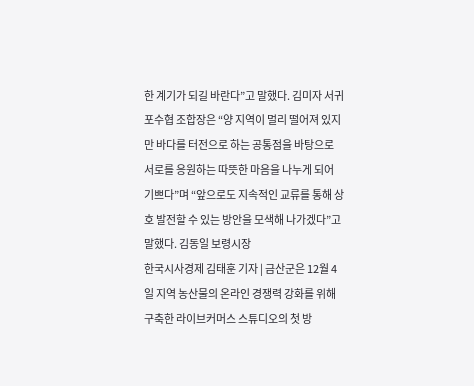한 계기가 되길 바란다”고 말했다. 김미자 서귀포수협 조합장은 “양 지역이 멀리 떨어져 있지만 바다를 터전으로 하는 공통점을 바탕으로 서로를 응원하는 따뜻한 마음을 나누게 되어 기쁘다”며 “앞으로도 지속적인 교류를 통해 상호 발전할 수 있는 방안을 모색해 나가겠다”고 말했다. 김동일 보령시장
한국시사경제 김태훈 기자 | 금산군은 12월 4일 지역 농산물의 온라인 경쟁력 강화를 위해 구축한 라이브커머스 스튜디오의 첫 방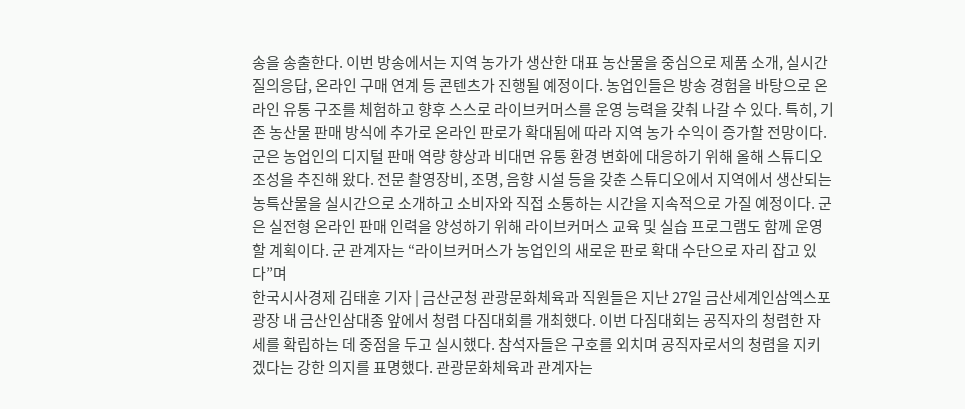송을 송출한다. 이번 방송에서는 지역 농가가 생산한 대표 농산물을 중심으로 제품 소개, 실시간 질의응답, 온라인 구매 연계 등 콘텐츠가 진행될 예정이다. 농업인들은 방송 경험을 바탕으로 온라인 유통 구조를 체험하고 향후 스스로 라이브커머스를 운영 능력을 갖춰 나갈 수 있다. 특히, 기존 농산물 판매 방식에 추가로 온라인 판로가 확대됨에 따라 지역 농가 수익이 증가할 전망이다. 군은 농업인의 디지털 판매 역량 향상과 비대면 유통 환경 변화에 대응하기 위해 올해 스튜디오 조성을 추진해 왔다. 전문 촬영장비, 조명, 음향 시설 등을 갖춘 스튜디오에서 지역에서 생산되는 농특산물을 실시간으로 소개하고 소비자와 직접 소통하는 시간을 지속적으로 가질 예정이다. 군은 실전형 온라인 판매 인력을 양성하기 위해 라이브커머스 교육 및 실습 프로그램도 함께 운영할 계획이다. 군 관계자는 “라이브커머스가 농업인의 새로운 판로 확대 수단으로 자리 잡고 있다”며
한국시사경제 김태훈 기자 | 금산군청 관광문화체육과 직원들은 지난 27일 금산세계인삼엑스포광장 내 금산인삼대종 앞에서 청렴 다짐대회를 개최했다. 이번 다짐대회는 공직자의 청렴한 자세를 확립하는 데 중점을 두고 실시했다. 참석자들은 구호를 외치며 공직자로서의 청렴을 지키겠다는 강한 의지를 표명했다. 관광문화체육과 관계자는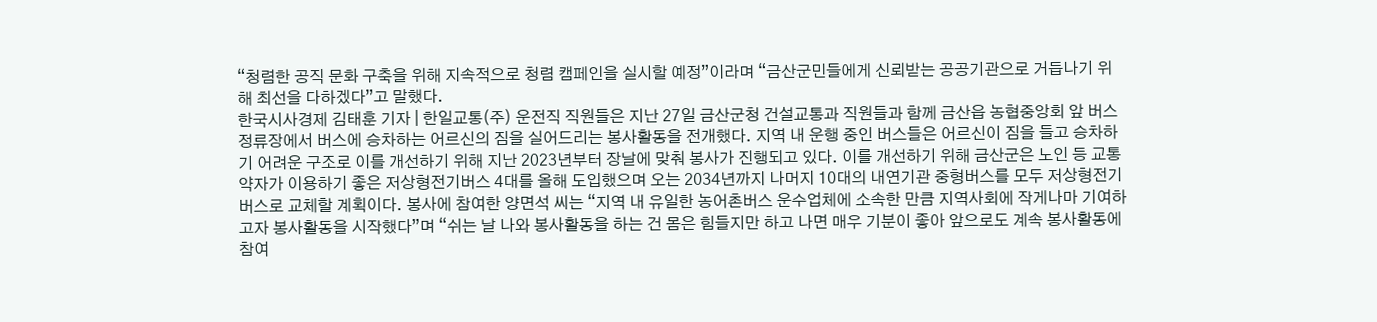“청렴한 공직 문화 구축을 위해 지속적으로 청렴 캠페인을 실시할 예정”이라며 “금산군민들에게 신뢰받는 공공기관으로 거듭나기 위해 최선을 다하겠다”고 말했다.
한국시사경제 김태훈 기자 | 한일교통(주) 운전직 직원들은 지난 27일 금산군청 건설교통과 직원들과 함께 금산읍 농협중앙회 앞 버스정류장에서 버스에 승차하는 어르신의 짐을 실어드리는 봉사활동을 전개했다. 지역 내 운행 중인 버스들은 어르신이 짐을 들고 승차하기 어려운 구조로 이를 개선하기 위해 지난 2023년부터 장날에 맞춰 봉사가 진행되고 있다. 이를 개선하기 위해 금산군은 노인 등 교통약자가 이용하기 좋은 저상형전기버스 4대를 올해 도입했으며 오는 2034년까지 나머지 10대의 내연기관 중형버스를 모두 저상형전기버스로 교체할 계획이다. 봉사에 참여한 양면석 씨는 “지역 내 유일한 농어촌버스 운수업체에 소속한 만큼 지역사회에 작게나마 기여하고자 봉사활동을 시작했다”며 “쉬는 날 나와 봉사활동을 하는 건 몸은 힘들지만 하고 나면 매우 기분이 좋아 앞으로도 계속 봉사활동에 참여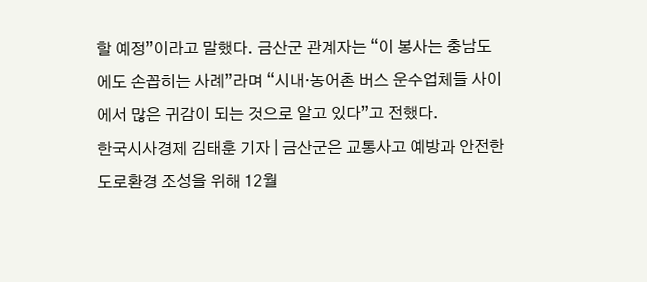할 예정”이라고 말했다. 금산군 관계자는 “이 봉사는 충남도에도 손꼽히는 사례”라며 “시내·농어촌 버스 운수업체들 사이에서 많은 귀감이 되는 것으로 알고 있다”고 전했다.
한국시사경제 김태훈 기자 | 금산군은 교통사고 예방과 안전한 도로환경 조성을 위해 12월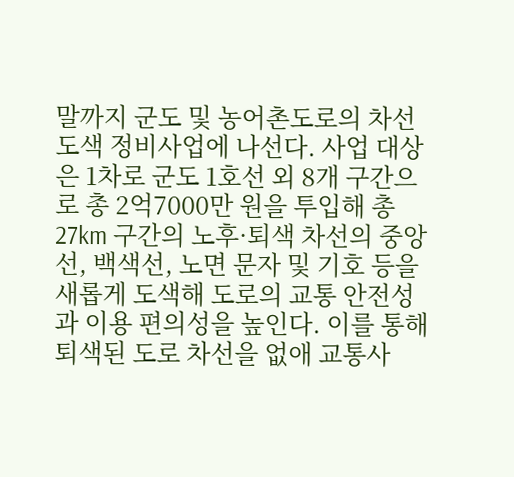말까지 군도 및 농어촌도로의 차선도색 정비사업에 나선다. 사업 대상은 1차로 군도 1호선 외 8개 구간으로 총 2억7000만 원을 투입해 총 27km 구간의 노후·퇴색 차선의 중앙선, 백색선, 노면 문자 및 기호 등을 새롭게 도색해 도로의 교통 안전성과 이용 편의성을 높인다. 이를 통해 퇴색된 도로 차선을 없애 교통사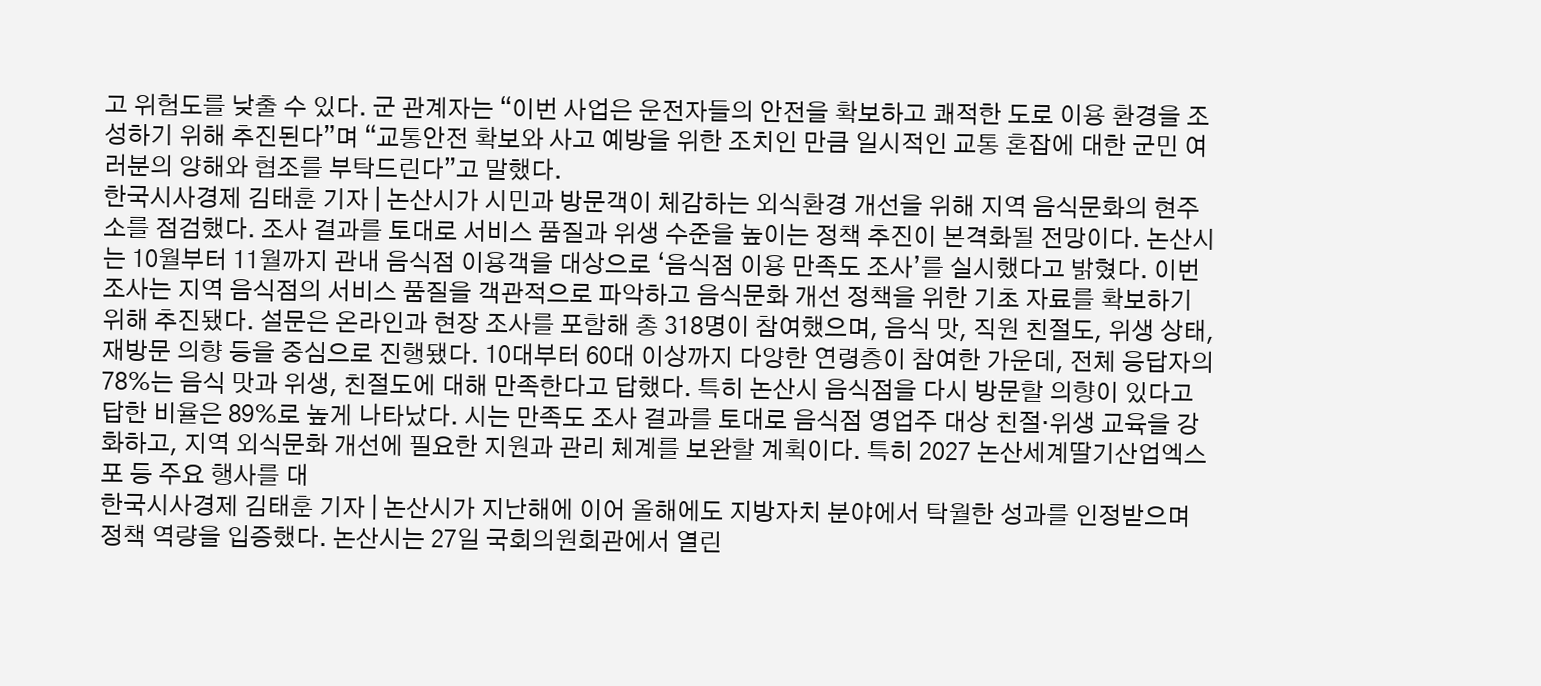고 위험도를 낮출 수 있다. 군 관계자는 “이번 사업은 운전자들의 안전을 확보하고 쾌적한 도로 이용 환경을 조성하기 위해 추진된다”며 “교통안전 확보와 사고 예방을 위한 조치인 만큼 일시적인 교통 혼잡에 대한 군민 여러분의 양해와 협조를 부탁드린다”고 말했다.
한국시사경제 김태훈 기자 | 논산시가 시민과 방문객이 체감하는 외식환경 개선을 위해 지역 음식문화의 현주소를 점검했다. 조사 결과를 토대로 서비스 품질과 위생 수준을 높이는 정책 추진이 본격화될 전망이다. 논산시는 10월부터 11월까지 관내 음식점 이용객을 대상으로 ‘음식점 이용 만족도 조사’를 실시했다고 밝혔다. 이번 조사는 지역 음식점의 서비스 품질을 객관적으로 파악하고 음식문화 개선 정책을 위한 기초 자료를 확보하기 위해 추진됐다. 설문은 온라인과 현장 조사를 포함해 총 318명이 참여했으며, 음식 맛, 직원 친절도, 위생 상태, 재방문 의향 등을 중심으로 진행됐다. 10대부터 60대 이상까지 다양한 연령층이 참여한 가운데, 전체 응답자의 78%는 음식 맛과 위생, 친절도에 대해 만족한다고 답했다. 특히 논산시 음식점을 다시 방문할 의향이 있다고 답한 비율은 89%로 높게 나타났다. 시는 만족도 조사 결과를 토대로 음식점 영업주 대상 친절·위생 교육을 강화하고, 지역 외식문화 개선에 필요한 지원과 관리 체계를 보완할 계획이다. 특히 2027 논산세계딸기산업엑스포 등 주요 행사를 대
한국시사경제 김태훈 기자 | 논산시가 지난해에 이어 올해에도 지방자치 분야에서 탁월한 성과를 인정받으며 정책 역량을 입증했다. 논산시는 27일 국회의원회관에서 열린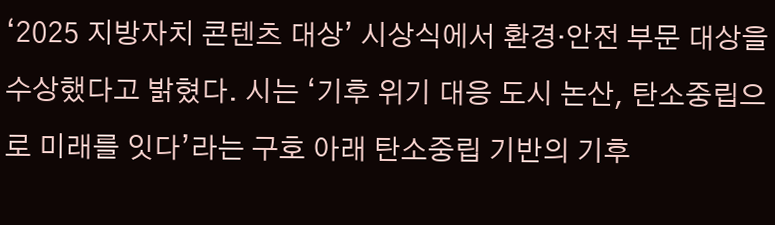‘2025 지방자치 콘텐츠 대상’ 시상식에서 환경·안전 부문 대상을 수상했다고 밝혔다. 시는 ‘기후 위기 대응 도시 논산, 탄소중립으로 미래를 잇다’라는 구호 아래 탄소중립 기반의 기후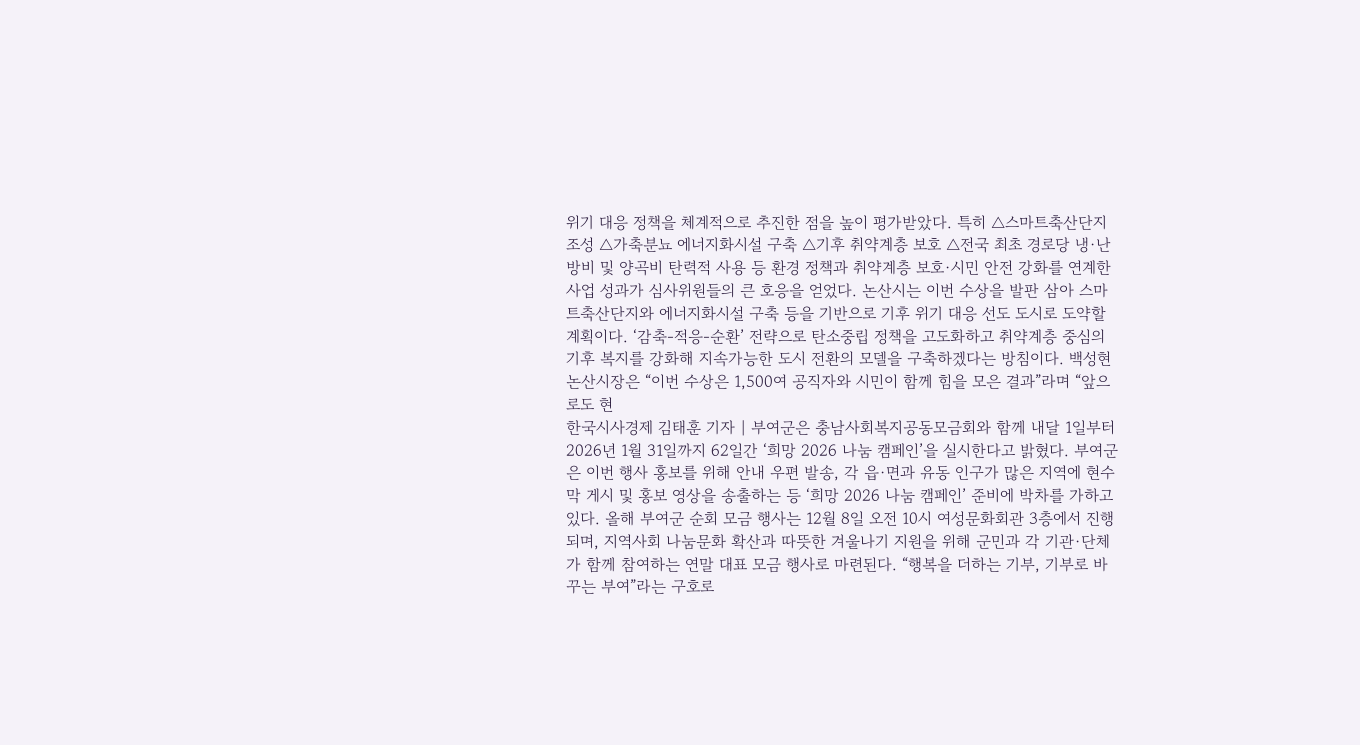위기 대응 정책을 체계적으로 추진한 점을 높이 평가받았다. 특히 △스마트축산단지 조성 △가축분뇨 에너지화시설 구축 △기후 취약계층 보호 △전국 최초 경로당 냉·난방비 및 양곡비 탄력적 사용 등 환경 정책과 취약계층 보호·시민 안전 강화를 연계한 사업 성과가 심사위원들의 큰 호응을 얻었다. 논산시는 이번 수상을 발판 삼아 스마트축산단지와 에너지화시설 구축 등을 기반으로 기후 위기 대응 선도 도시로 도약할 계획이다. ‘감축-적응-순환’ 전략으로 탄소중립 정책을 고도화하고 취약계층 중심의 기후 복지를 강화해 지속가능한 도시 전환의 모델을 구축하겠다는 방침이다. 백성현 논산시장은 “이번 수상은 1,500여 공직자와 시민이 함께 힘을 모은 결과”라며 “앞으로도 현
한국시사경제 김태훈 기자 | 부여군은 충남사회복지공동모금회와 함께 내달 1일부터 2026년 1월 31일까지 62일간 ‘희망 2026 나눔 캠페인’을 실시한다고 밝혔다. 부여군은 이번 행사 홍보를 위해 안내 우편 발송, 각 읍·면과 유동 인구가 많은 지역에 현수막 게시 및 홍보 영상을 송출하는 등 ‘희망 2026 나눔 캠페인’ 준비에 박차를 가하고 있다. 올해 부여군 순회 모금 행사는 12월 8일 오전 10시 여성문화회관 3층에서 진행되며, 지역사회 나눔문화 확산과 따뜻한 겨울나기 지원을 위해 군민과 각 기관·단체가 함께 참여하는 연말 대표 모금 행사로 마련된다. “행복을 더하는 기부, 기부로 바꾸는 부여”라는 구호로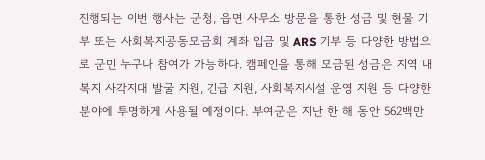진행되는 이번 행사는 군청, 읍면 사무소 방문을 통한 성금 및 현물 기부 또는 사회복지공동모금회 계좌 입금 및 ARS 기부 등 다양한 방법으로 군민 누구나 참여가 가능하다. 캠페인을 통해 모금된 성금은 지역 내 복지 사각지대 발굴 지원, 긴급 지원, 사회복지시설 운영 지원 등 다양한 분야에 투명하게 사용될 예정이다. 부여군은 지난 한 해 동안 562백만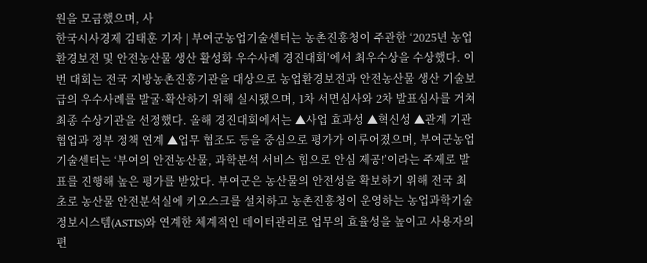원을 모금했으며, 사
한국시사경제 김태훈 기자 | 부여군농업기술센터는 농촌진흥청이 주관한 ‘2025년 농업환경보전 및 안전농산물 생산 활성화 우수사례 경진대회’에서 최우수상을 수상했다. 이번 대회는 전국 지방농촌진흥기관을 대상으로 농업환경보전과 안전농산물 생산 기술보급의 우수사례를 발굴·확산하기 위해 실시됐으며, 1차 서면심사와 2차 발표심사를 거쳐 최종 수상기관을 선정했다. 올해 경진대회에서는 ▲사업 효과성 ▲혁신성 ▲관계 기관 협업과 정부 정책 연계 ▲업무 협조도 등을 중심으로 평가가 이루어졌으며, 부여군농업기술센터는 ‘부여의 안전농산물, 과학분석 서비스 힘으로 안심 제공!’이라는 주제로 발표를 진행해 높은 평가를 받았다. 부여군은 농산물의 안전성을 확보하기 위해 전국 최초로 농산물 안전분석실에 키오스크를 설치하고 농촌진흥청이 운영하는 농업과학기술정보시스템(ASTIS)와 연계한 체계적인 데이터관리로 업무의 효율성을 높이고 사용자의 편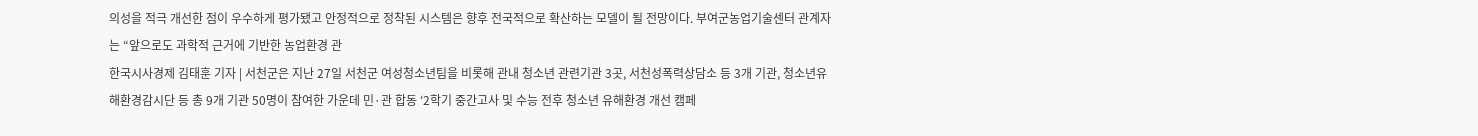의성을 적극 개선한 점이 우수하게 평가됐고 안정적으로 정착된 시스템은 향후 전국적으로 확산하는 모델이 될 전망이다. 부여군농업기술센터 관계자는 “앞으로도 과학적 근거에 기반한 농업환경 관
한국시사경제 김태훈 기자 | 서천군은 지난 27일 서천군 여성청소년팀을 비롯해 관내 청소년 관련기관 3곳, 서천성폭력상담소 등 3개 기관, 청소년유해환경감시단 등 총 9개 기관 50명이 참여한 가운데 민·관 합동 ‘2학기 중간고사 및 수능 전후 청소년 유해환경 개선 캠페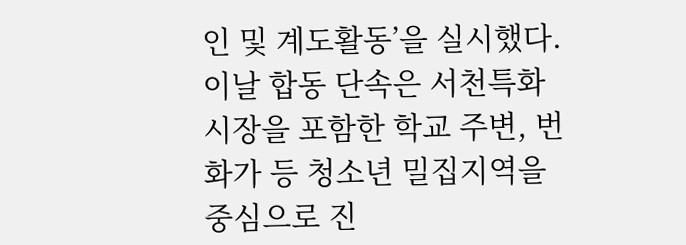인 및 계도활동’을 실시했다. 이날 합동 단속은 서천특화시장을 포함한 학교 주변, 번화가 등 청소년 밀집지역을 중심으로 진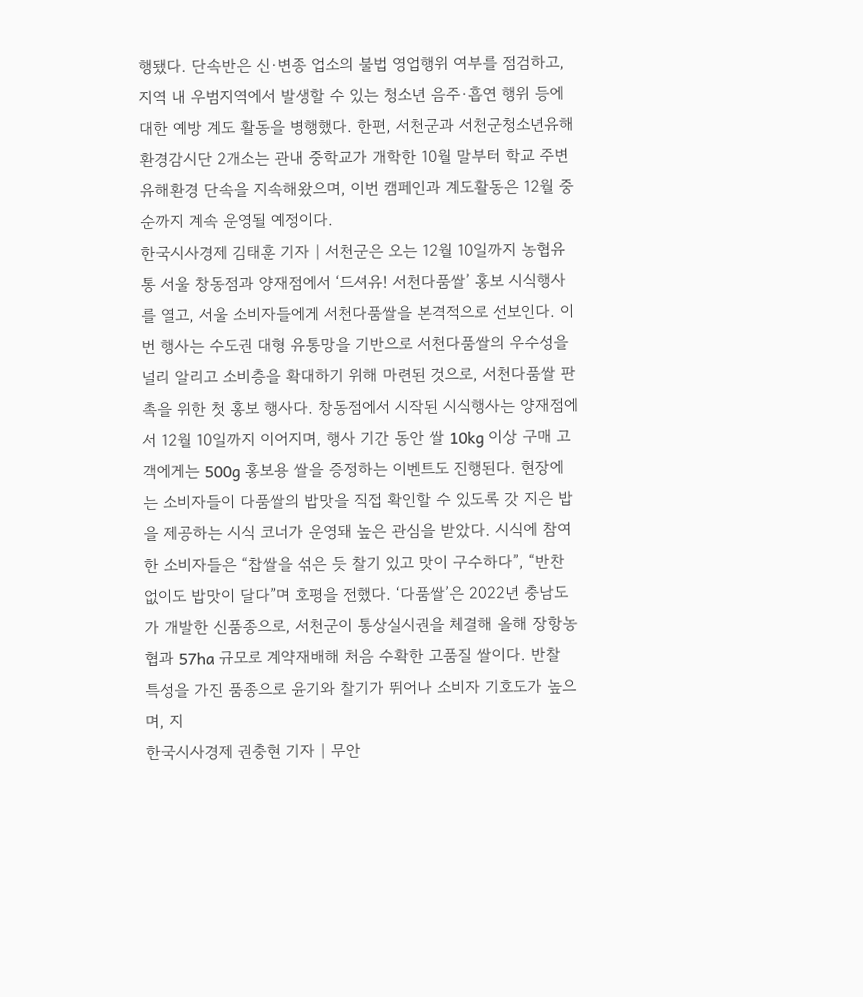행됐다. 단속반은 신·변종 업소의 불법 영업행위 여부를 점검하고, 지역 내 우범지역에서 발생할 수 있는 청소년 음주·흡연 행위 등에 대한 예방 계도 활동을 병행했다. 한편, 서천군과 서천군청소년유해환경감시단 2개소는 관내 중학교가 개학한 10월 말부터 학교 주변 유해환경 단속을 지속해왔으며, 이번 캠페인과 계도활동은 12월 중순까지 계속 운영될 예정이다.
한국시사경제 김태훈 기자 | 서천군은 오는 12월 10일까지 농협유통 서울 창동점과 양재점에서 ‘드셔유! 서천다품쌀’ 홍보 시식행사를 열고, 서울 소비자들에게 서천다품쌀을 본격적으로 선보인다. 이번 행사는 수도권 대형 유통망을 기반으로 서천다품쌀의 우수성을 널리 알리고 소비층을 확대하기 위해 마련된 것으로, 서천다품쌀 판촉을 위한 첫 홍보 행사다. 창동점에서 시작된 시식행사는 양재점에서 12월 10일까지 이어지며, 행사 기간 동안 쌀 10kg 이상 구매 고객에게는 500g 홍보용 쌀을 증정하는 이벤트도 진행된다. 현장에는 소비자들이 다품쌀의 밥맛을 직접 확인할 수 있도록 갓 지은 밥을 제공하는 시식 코너가 운영돼 높은 관심을 받았다. 시식에 참여한 소비자들은 “찹쌀을 섞은 듯 찰기 있고 맛이 구수하다”, “반찬 없이도 밥맛이 달다”며 호평을 전했다. ‘다품쌀’은 2022년 충남도가 개발한 신품종으로, 서천군이 통상실시권을 체결해 올해 장항농협과 57ha 규모로 계약재배해 처음 수확한 고품질 쌀이다. 반찰 특성을 가진 품종으로 윤기와 찰기가 뛰어나 소비자 기호도가 높으며, 지
한국시사경제 권충현 기자 | 무안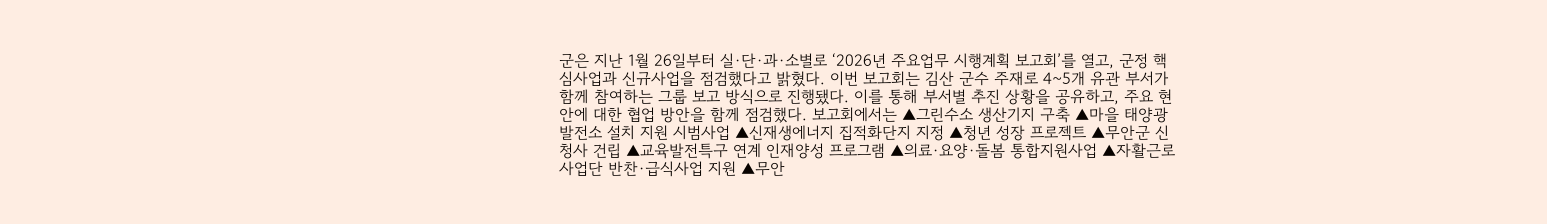군은 지난 1월 26일부터 실·단·과·소별로 ‘2026년 주요업무 시행계획 보고회’를 열고, 군정 핵심사업과 신규사업을 점검했다고 밝혔다. 이번 보고회는 김산 군수 주재로 4~5개 유관 부서가 함께 참여하는 그룹 보고 방식으로 진행됐다. 이를 통해 부서별 추진 상황을 공유하고, 주요 현안에 대한 협업 방안을 함께 점검했다. 보고회에서는 ▲그린수소 생산기지 구축 ▲마을 태양광발전소 설치 지원 시범사업 ▲신재생에너지 집적화단지 지정 ▲청년 성장 프로젝트 ▲무안군 신청사 건립 ▲교육발전특구 연계 인재양성 프로그램 ▲의료·요양·돌봄 통합지원사업 ▲자활근로사업단 반찬·급식사업 지원 ▲무안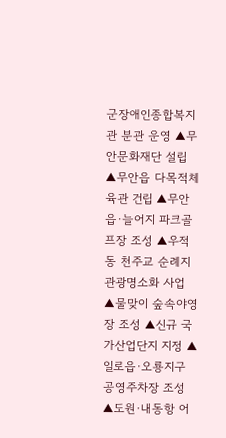군장애인종합복지관 분관 운영 ▲무안문화재단 설립 ▲무안읍 다목적체육관 건립 ▲무안읍·늘어지 파크골프장 조성 ▲우적동 천주교 순례지 관광명소화 사업 ▲물맞이 숲속야영장 조성 ▲신규 국가산업단지 지정 ▲일로읍·오룡지구 공영주차장 조성 ▲도원·내동항 어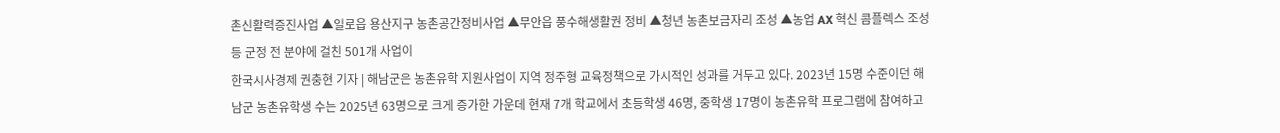촌신활력증진사업 ▲일로읍 용산지구 농촌공간정비사업 ▲무안읍 풍수해생활권 정비 ▲청년 농촌보금자리 조성 ▲농업 AX 혁신 콤플렉스 조성 등 군정 전 분야에 걸친 501개 사업이
한국시사경제 권충현 기자 | 해남군은 농촌유학 지원사업이 지역 정주형 교육정책으로 가시적인 성과를 거두고 있다. 2023년 15명 수준이던 해남군 농촌유학생 수는 2025년 63명으로 크게 증가한 가운데 현재 7개 학교에서 초등학생 46명, 중학생 17명이 농촌유학 프로그램에 참여하고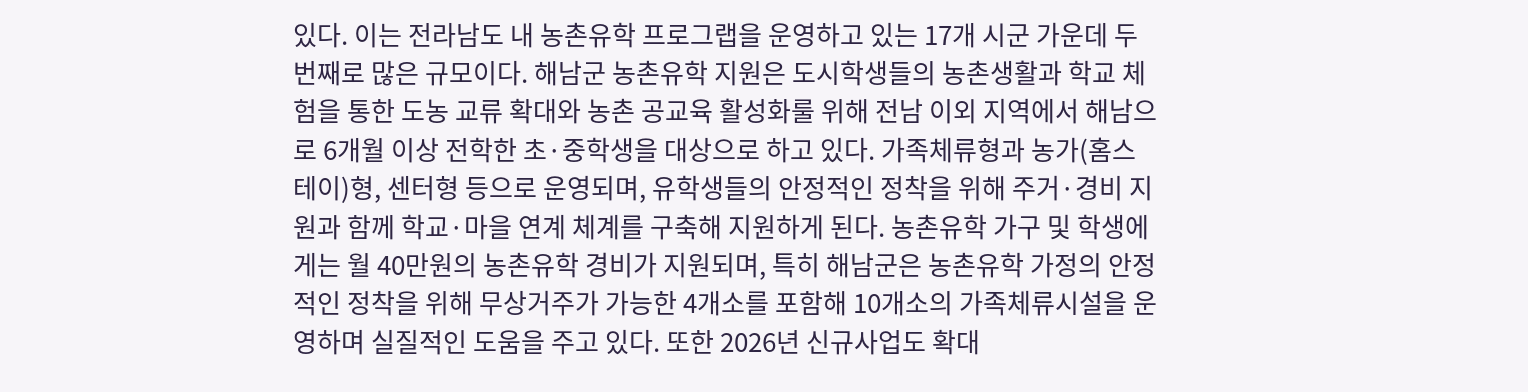있다. 이는 전라남도 내 농촌유학 프로그랩을 운영하고 있는 17개 시군 가운데 두 번째로 많은 규모이다. 해남군 농촌유학 지원은 도시학생들의 농촌생활과 학교 체험을 통한 도농 교류 확대와 농촌 공교육 활성화룰 위해 전남 이외 지역에서 해남으로 6개월 이상 전학한 초·중학생을 대상으로 하고 있다. 가족체류형과 농가(홈스테이)형, 센터형 등으로 운영되며, 유학생들의 안정적인 정착을 위해 주거·경비 지원과 함께 학교·마을 연계 체계를 구축해 지원하게 된다. 농촌유학 가구 및 학생에게는 월 40만원의 농촌유학 경비가 지원되며, 특히 해남군은 농촌유학 가정의 안정적인 정착을 위해 무상거주가 가능한 4개소를 포함해 10개소의 가족체류시설을 운영하며 실질적인 도움을 주고 있다. 또한 2026년 신규사업도 확대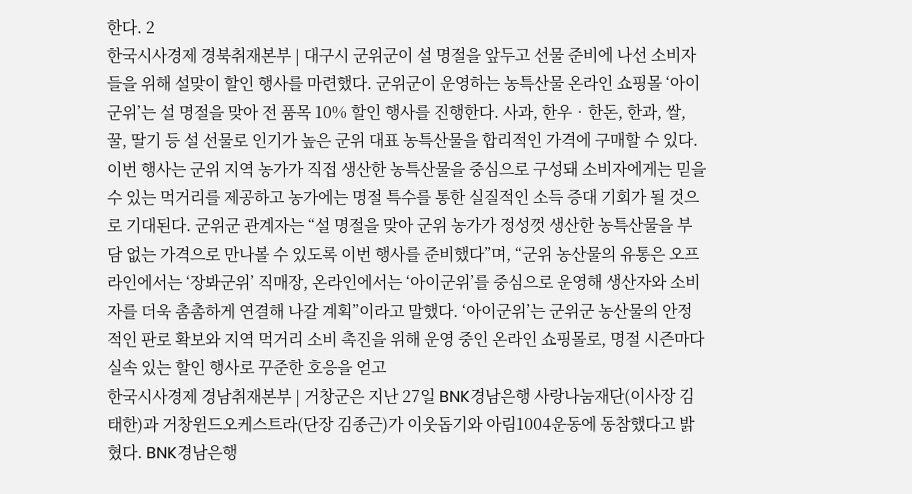한다. 2
한국시사경제 경북취재본부 | 대구시 군위군이 설 명절을 앞두고 선물 준비에 나선 소비자들을 위해 설맞이 할인 행사를 마련했다. 군위군이 운영하는 농특산물 온라인 쇼핑몰 ‘아이군위’는 설 명절을 맞아 전 품목 10% 할인 행사를 진행한다. 사과, 한우‧한돈, 한과, 쌀, 꿀, 딸기 등 설 선물로 인기가 높은 군위 대표 농특산물을 합리적인 가격에 구매할 수 있다. 이번 행사는 군위 지역 농가가 직접 생산한 농특산물을 중심으로 구성돼 소비자에게는 믿을 수 있는 먹거리를 제공하고 농가에는 명절 특수를 통한 실질적인 소득 증대 기회가 될 것으로 기대된다. 군위군 관계자는 “설 명절을 맞아 군위 농가가 정성껏 생산한 농특산물을 부담 없는 가격으로 만나볼 수 있도록 이번 행사를 준비했다”며, “군위 농산물의 유통은 오프라인에서는 ‘장봐군위’ 직매장, 온라인에서는 ‘아이군위’를 중심으로 운영해 생산자와 소비자를 더욱 촘촘하게 연결해 나갈 계획”이라고 말했다. ‘아이군위’는 군위군 농산물의 안정적인 판로 확보와 지역 먹거리 소비 촉진을 위해 운영 중인 온라인 쇼핑몰로, 명절 시즌마다 실속 있는 할인 행사로 꾸준한 호응을 얻고
한국시사경제 경남취재본부 | 거창군은 지난 27일 BNK경남은행 사랑나눔재단(이사장 김태한)과 거창윈드오케스트라(단장 김종근)가 이웃돕기와 아림1004운동에 동참했다고 밝혔다. BNK경남은행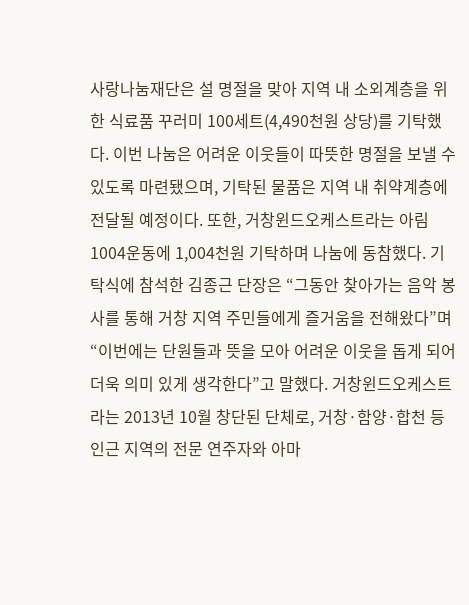사랑나눔재단은 설 명절을 맞아 지역 내 소외계층을 위한 식료품 꾸러미 100세트(4,490천원 상당)를 기탁했다. 이번 나눔은 어려운 이웃들이 따뜻한 명절을 보낼 수 있도록 마련됐으며, 기탁된 물품은 지역 내 취약계층에 전달될 예정이다. 또한, 거창윈드오케스트라는 아림1004운동에 1,004천원 기탁하며 나눔에 동참했다. 기탁식에 참석한 김종근 단장은 “그동안 찾아가는 음악 봉사를 통해 거창 지역 주민들에게 즐거움을 전해왔다”며 “이번에는 단원들과 뜻을 모아 어려운 이웃을 돕게 되어 더욱 의미 있게 생각한다”고 말했다. 거창윈드오케스트라는 2013년 10월 창단된 단체로, 거창·함양·합천 등 인근 지역의 전문 연주자와 아마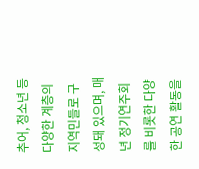추어, 청소년 등 다양한 계층의 지역민들로 구성돼 있으며, 매년 정기연주회를 비롯한 다양한 공연 활동을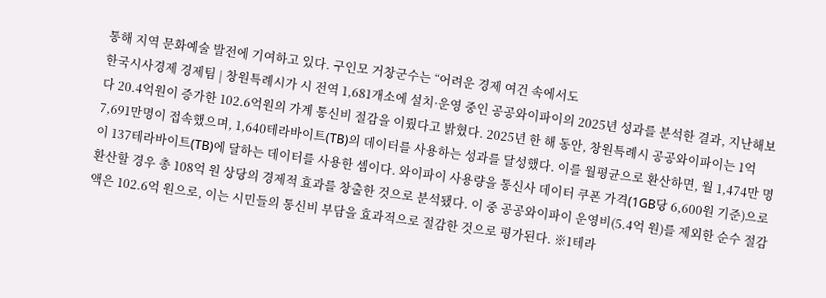통해 지역 문화예술 발전에 기여하고 있다. 구인모 거창군수는 “어려운 경제 여건 속에서도
한국시사경제 경제팀 | 창원특례시가 시 전역 1,681개소에 설치·운영 중인 공공와이파이의 2025년 성과를 분석한 결과, 지난해보다 20.4억원이 증가한 102.6억원의 가계 통신비 절감을 이뤘다고 밝혔다. 2025년 한 해 동안, 창원특례시 공공와이파이는 1억 7,691만명이 접속했으며, 1,640테라바이트(TB)의 데이터를 사용하는 성과를 달성했다. 이를 월평균으로 환산하면, 월 1,474만 명이 137테라바이트(TB)에 달하는 데이터를 사용한 셈이다. 와이파이 사용량을 통신사 데이터 쿠폰 가격(1GB당 6,600원 기준)으로 환산할 경우 총 108억 원 상당의 경제적 효과를 창출한 것으로 분석됐다. 이 중 공공와이파이 운영비(5.4억 원)를 제외한 순수 절감액은 102.6억 원으로, 이는 시민들의 통신비 부담을 효과적으로 절감한 것으로 평가된다. ※1테라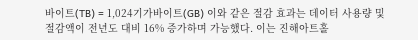바이트(TB) = 1,024기가바이트(GB) 이와 같은 절감 효과는 데이터 사용량 및 절감액이 전년도 대비 16% 증가하며 가능했다. 이는 진해아트홀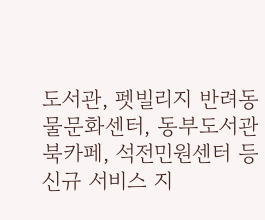도서관, 펫빌리지 반려동물문화센터, 동부도서관 북카페, 석전민원센터 등 신규 서비스 지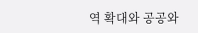역 확대와 공공와